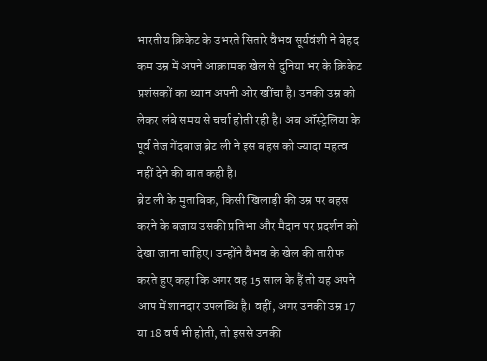भारतीय क्रिकेट के उभरते सितारे वैभव सूर्यवंशी ने बेहद कम उम्र में अपने आक्रामक खेल से दुनिया भर के क्रिकेट प्रशंसकों का ध्यान अपनी ओर खींचा है। उनकी उम्र को लेकर लंबे समय से चर्चा होती रही है। अब ऑस्ट्रेलिया के पूर्व तेज गेंदबाज ब्रेट ली ने इस बहस को ज्यादा महत्व नहीं देने की बात कही है।
ब्रेट ली के मुताबिक, किसी खिलाड़ी की उम्र पर बहस करने के बजाय उसकी प्रतिभा और मैदान पर प्रदर्शन को देखा जाना चाहिए। उन्होंने वैभव के खेल की तारीफ करते हुए कहा कि अगर वह 15 साल के हैं तो यह अपने आप में शानदार उपलब्धि है। वहीं, अगर उनकी उम्र 17 या 18 वर्ष भी होती, तो इससे उनकी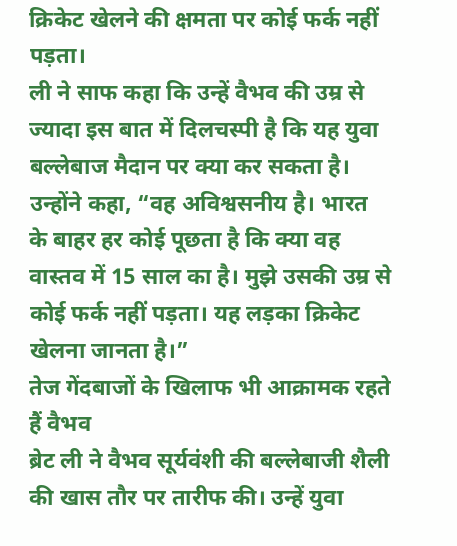क्रिकेट खेलने की क्षमता पर कोई फर्क नहीं पड़ता।
ली ने साफ कहा कि उन्हें वैभव की उम्र से ज्यादा इस बात में दिलचस्पी है कि यह युवा बल्लेबाज मैदान पर क्या कर सकता है।
उन्होंने कहा, “वह अविश्वसनीय है। भारत के बाहर हर कोई पूछता है कि क्या वह वास्तव में 15 साल का है। मुझे उसकी उम्र से कोई फर्क नहीं पड़ता। यह लड़का क्रिकेट खेलना जानता है।”
तेज गेंदबाजों के खिलाफ भी आक्रामक रहते हैं वैभव
ब्रेट ली ने वैभव सूर्यवंशी की बल्लेबाजी शैली की खास तौर पर तारीफ की। उन्हें युवा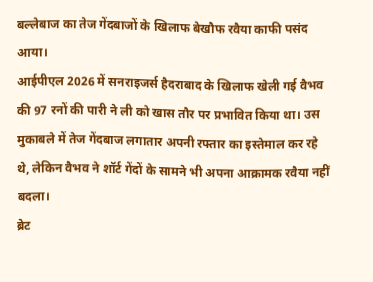बल्लेबाज का तेज गेंदबाजों के खिलाफ बेखौफ रवैया काफी पसंद आया।
आईपीएल 2026 में सनराइजर्स हैदराबाद के खिलाफ खेली गई वैभव की 97 रनों की पारी ने ली को खास तौर पर प्रभावित किया था। उस मुकाबले में तेज गेंदबाज लगातार अपनी रफ्तार का इस्तेमाल कर रहे थे, लेकिन वैभव ने शॉर्ट गेंदों के सामने भी अपना आक्रामक रवैया नहीं बदला।
ब्रेट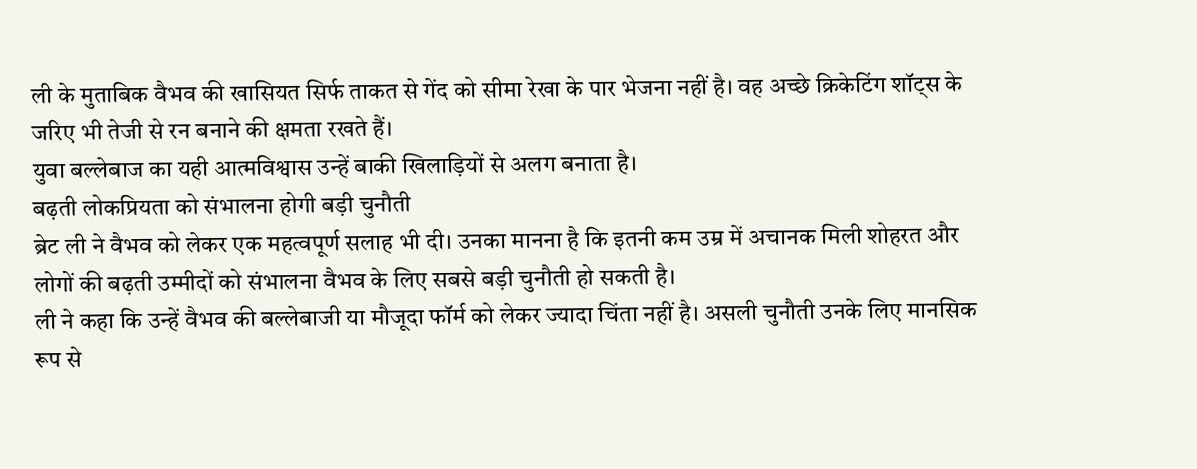ली के मुताबिक वैभव की खासियत सिर्फ ताकत से गेंद को सीमा रेखा के पार भेजना नहीं है। वह अच्छे क्रिकेटिंग शॉट्स के जरिए भी तेजी से रन बनाने की क्षमता रखते हैं।
युवा बल्लेबाज का यही आत्मविश्वास उन्हें बाकी खिलाड़ियों से अलग बनाता है।
बढ़ती लोकप्रियता को संभालना होगी बड़ी चुनौती
ब्रेट ली ने वैभव को लेकर एक महत्वपूर्ण सलाह भी दी। उनका मानना है कि इतनी कम उम्र में अचानक मिली शोहरत और लोगों की बढ़ती उम्मीदों को संभालना वैभव के लिए सबसे बड़ी चुनौती हो सकती है।
ली ने कहा कि उन्हें वैभव की बल्लेबाजी या मौजूदा फॉर्म को लेकर ज्यादा चिंता नहीं है। असली चुनौती उनके लिए मानसिक रूप से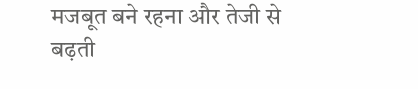मजबूत बने रहना और तेजी से बढ़ती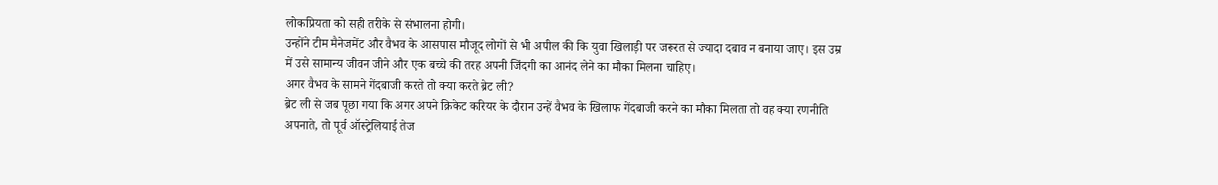लोकप्रियता को सही तरीके से संभालना होगी।
उन्होंने टीम मैनेजमेंट और वैभव के आसपास मौजूद लोगों से भी अपील की कि युवा खिलाड़ी पर जरूरत से ज्यादा दबाव न बनाया जाए। इस उम्र में उसे सामान्य जीवन जीने और एक बच्चे की तरह अपनी जिंदगी का आनंद लेने का मौका मिलना चाहिए।
अगर वैभव के सामने गेंदबाजी करते तो क्या करते ब्रेट ली?
ब्रेट ली से जब पूछा गया कि अगर अपने क्रिकेट करियर के दौरान उन्हें वैभव के खिलाफ गेंदबाजी करने का मौका मिलता तो वह क्या रणनीति अपनाते, तो पूर्व ऑस्ट्रेलियाई तेज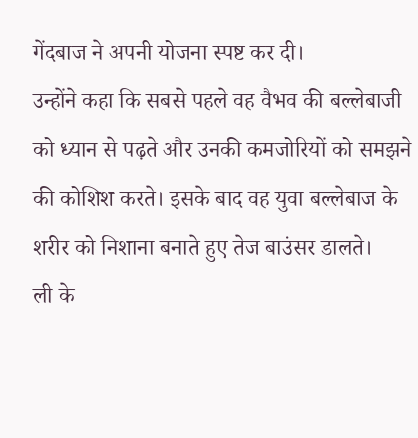गेंदबाज ने अपनी योजना स्पष्ट कर दी।
उन्होंने कहा कि सबसे पहले वह वैभव की बल्लेबाजी को ध्यान से पढ़ते और उनकी कमजोरियों को समझने की कोशिश करते। इसके बाद वह युवा बल्लेबाज के शरीर को निशाना बनाते हुए तेज बाउंसर डालते।
ली के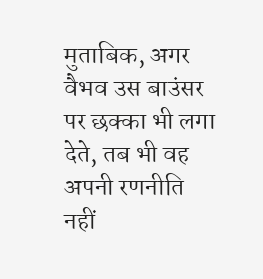मुताबिक, अगर वैभव उस बाउंसर पर छक्का भी लगा देते, तब भी वह अपनी रणनीति नहीं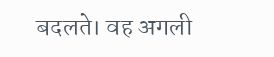बदलते। वह अगली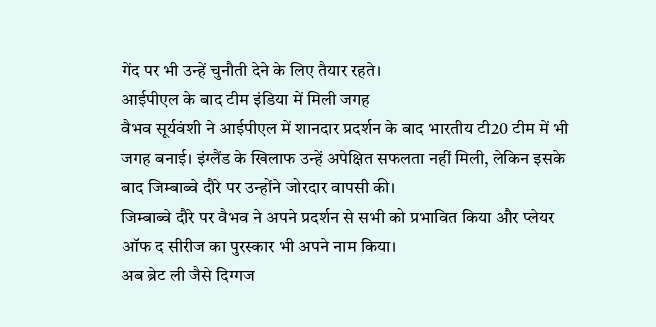गेंद पर भी उन्हें चुनौती देने के लिए तैयार रहते।
आईपीएल के बाद टीम इंडिया में मिली जगह
वैभव सूर्यवंशी ने आईपीएल में शानदार प्रदर्शन के बाद भारतीय टी20 टीम में भी जगह बनाई। इंग्लैंड के खिलाफ उन्हें अपेक्षित सफलता नहीं मिली, लेकिन इसके बाद जिम्बाब्वे दौरे पर उन्होंने जोरदार वापसी की।
जिम्बाब्वे दौरे पर वैभव ने अपने प्रदर्शन से सभी को प्रभावित किया और प्लेयर ऑफ द सीरीज का पुरस्कार भी अपने नाम किया।
अब ब्रेट ली जैसे दिग्गज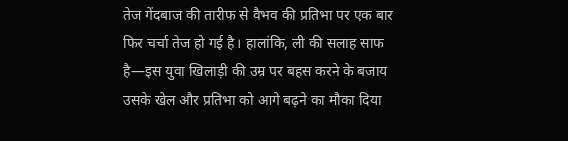तेज गेंदबाज की तारीफ से वैभव की प्रतिभा पर एक बार फिर चर्चा तेज हो गई है। हालांकि, ली की सलाह साफ है—इस युवा खिलाड़ी की उम्र पर बहस करने के बजाय उसके खेल और प्रतिभा को आगे बढ़ने का मौका दिया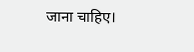जाना चाहिए।